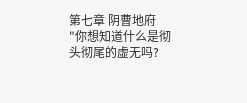第七章 阴曹地府
"你想知道什么是彻头彻尾的虚无吗?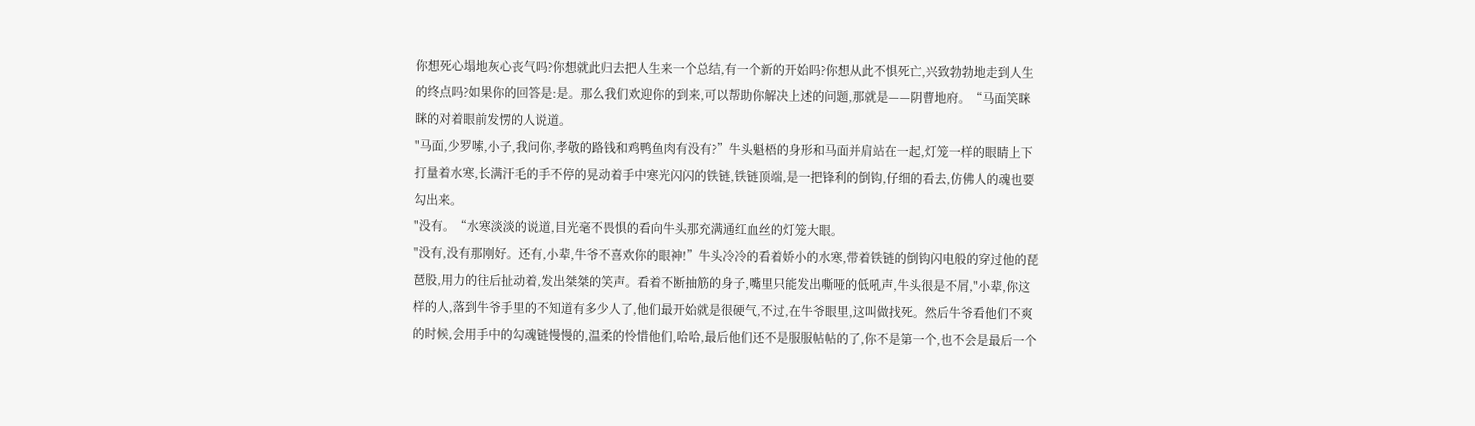你想死心塌地灰心丧气吗?你想就此归去把人生来一个总结,有一个新的开始吗?你想从此不惧死亡,兴致勃勃地走到人生的终点吗?如果你的回答是:是。那么我们欢迎你的到来,可以帮助你解决上述的问题,那就是——阴曹地府。“马面笑眯眯的对着眼前发愣的人说道。
"马面,少罗嗦,小子,我问你,孝敬的路钱和鸡鸭鱼肉有没有?”牛头魁梧的身形和马面并肩站在一起,灯笼一样的眼睛上下打量着水寒,长满汗毛的手不停的晃动着手中寒光闪闪的铁链,铁链顶端,是一把锋利的倒钩,仔细的看去,仿佛人的魂也要勾出来。
"没有。“水寒淡淡的说道,目光毫不畏惧的看向牛头那充满通红血丝的灯笼大眼。
"没有,没有那刚好。还有,小辈,牛爷不喜欢你的眼神!”牛头冷冷的看着娇小的水寒,带着铁链的倒钩闪电般的穿过他的琵琶股,用力的往后扯动着,发出桀桀的笑声。看着不断抽筋的身子,嘴里只能发出嘶哑的低吼声,牛头很是不屑,"小辈,你这样的人,落到牛爷手里的不知道有多少人了,他们最开始就是很硬气,不过,在牛爷眼里,这叫做找死。然后牛爷看他们不爽的时候,会用手中的勾魂链慢慢的,温柔的怜惜他们,哈哈,最后他们还不是服服帖帖的了,你不是第一个,也不会是最后一个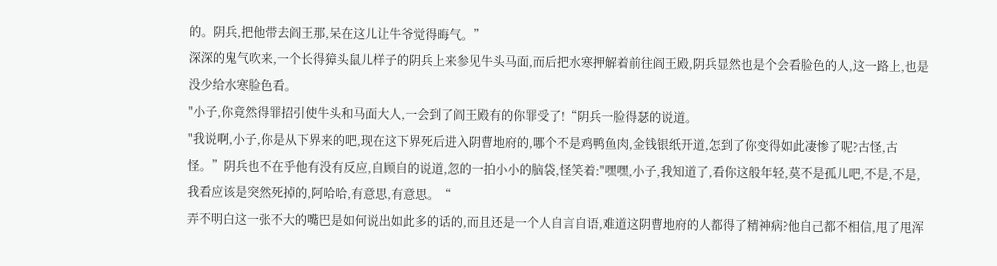的。阴兵,把他带去阎王那,呆在这儿让牛爷觉得晦气。”
深深的鬼气吹来,一个长得獐头鼠儿样子的阴兵上来参见牛头马面,而后把水寒押解着前往阎王殿,阴兵显然也是个会看脸色的人,这一路上,也是没少给水寒脸色看。
"小子,你竟然得罪招引使牛头和马面大人,一会到了阎王殿有的你罪受了!“阴兵一脸得瑟的说道。
"我说啊,小子,你是从下界来的吧,现在这下界死后进入阴曹地府的,哪个不是鸡鸭鱼肉,金钱银纸开道,怎到了你变得如此凄惨了呢?古怪,古怪。”阴兵也不在乎他有没有反应,自顾自的说道,忽的一拍小小的脑袋,怪笑着:"嘿嘿,小子,我知道了,看你这般年轻,莫不是孤儿吧,不是,不是,我看应该是突然死掉的,阿哈哈,有意思,有意思。“
弄不明白这一张不大的嘴巴是如何说出如此多的话的,而且还是一个人自言自语,难道这阴曹地府的人都得了精神病?他自己都不相信,甩了甩浑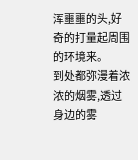浑噩噩的头,好奇的打量起周围的环境来。
到处都弥漫着浓浓的烟雾,透过身边的雾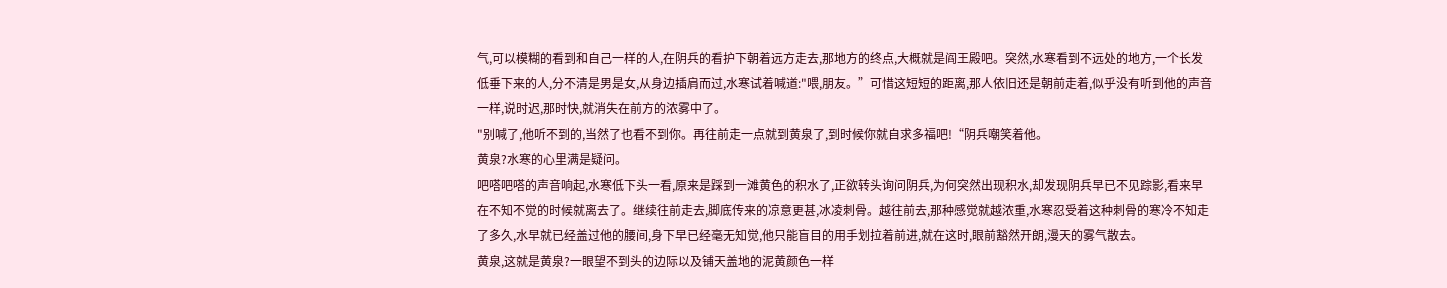气,可以模糊的看到和自己一样的人,在阴兵的看护下朝着远方走去,那地方的终点,大概就是阎王殿吧。突然,水寒看到不远处的地方,一个长发低垂下来的人,分不清是男是女,从身边插肩而过,水寒试着喊道:"喂,朋友。”可惜这短短的距离,那人依旧还是朝前走着,似乎没有听到他的声音一样,说时迟,那时快,就消失在前方的浓雾中了。
"别喊了,他听不到的,当然了也看不到你。再往前走一点就到黄泉了,到时候你就自求多福吧!“阴兵嘲笑着他。
黄泉?水寒的心里满是疑问。
吧嗒吧嗒的声音响起,水寒低下头一看,原来是踩到一滩黄色的积水了,正欲转头询问阴兵,为何突然出现积水,却发现阴兵早已不见踪影,看来早在不知不觉的时候就离去了。继续往前走去,脚底传来的凉意更甚,冰凌刺骨。越往前去,那种感觉就越浓重,水寒忍受着这种刺骨的寒冷不知走了多久,水早就已经盖过他的腰间,身下早已经毫无知觉,他只能盲目的用手划拉着前进,就在这时,眼前豁然开朗,漫天的雾气散去。
黄泉,这就是黄泉?一眼望不到头的边际以及铺天盖地的泥黄颜色一样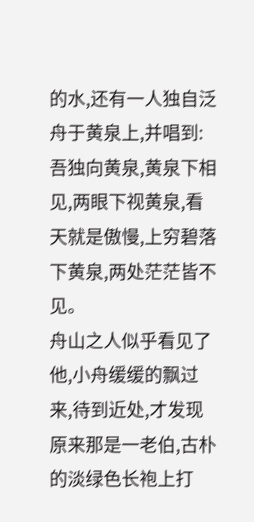的水,还有一人独自泛舟于黄泉上,并唱到:吾独向黄泉,黄泉下相见,两眼下视黄泉,看天就是傲慢,上穷碧落下黄泉,两处茫茫皆不见。
舟山之人似乎看见了他,小舟缓缓的飘过来,待到近处,才发现原来那是一老伯,古朴的淡绿色长袍上打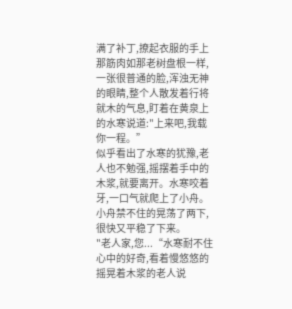满了补丁,撩起衣服的手上那筋肉如那老树盘根一样,一张很普通的脸,浑浊无神的眼睛,整个人散发着行将就木的气息,盯着在黄泉上的水寒说道:"上来吧,我载你一程。”
似乎看出了水寒的犹豫,老人也不勉强,摇摆着手中的木浆,就要离开。水寒咬着牙,一口气就爬上了小舟。小舟禁不住的晃荡了两下,很快又平稳了下来。
"老人家,您...“水寒耐不住心中的好奇,看着慢悠悠的摇晃着木浆的老人说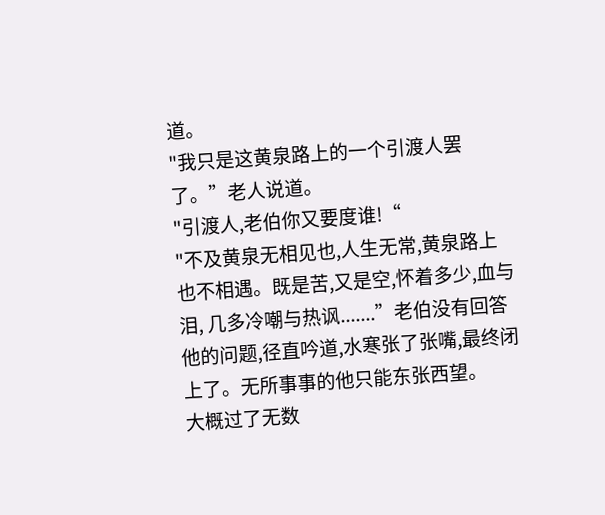道。
"我只是这黄泉路上的一个引渡人罢了。”老人说道。
"引渡人,老伯你又要度谁!“
"不及黄泉无相见也,人生无常,黄泉路上也不相遇。既是苦,又是空,怀着多少,血与泪, 几多冷嘲与热讽.......”老伯没有回答他的问题,径直吟道,水寒张了张嘴,最终闭上了。无所事事的他只能东张西望。
大概过了无数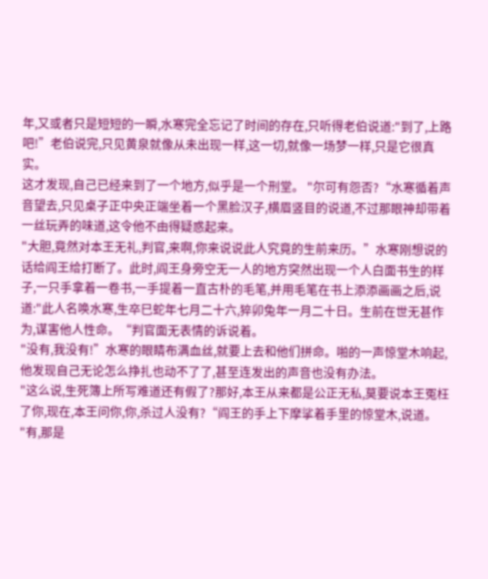年,又或者只是短短的一瞬,水寒完全忘记了时间的存在,只听得老伯说道:"到了,上路吧!”老伯说完,只见黄泉就像从未出现一样,这一切,就像一场梦一样,只是它很真实。
这才发现,自己已经来到了一个地方,似乎是一个刑堂。 "尔可有怨否?“水寒循着声音望去,只见桌子正中央正端坐着一个黑脸汉子,横眉竖目的说道,不过那眼神却带着一丝玩弄的味道,这令他不由得疑惑起来。
"大胆,竟然对本王无礼,判官,来啊,你来说说此人究竟的生前来历。”水寒刚想说的话给阎王给打断了。此时,阎王身旁空无一人的地方突然出现一个人白面书生的样子,一只手拿着一卷书,一手提着一直古朴的毛笔,并用毛笔在书上添添画画之后,说道:"此人名唤水寒,生卒巳蛇年七月二十六,猝卯兔年一月二十日。生前在世无甚作为,谋害他人性命。“判官面无表情的诉说着。
"没有,我没有!”水寒的眼睛布满血丝,就要上去和他们拼命。啪的一声惊堂木响起,他发现自己无论怎么挣扎也动不了了,甚至连发出的声音也没有办法。
"这么说,生死簿上所写难道还有假了?那好,本王从来都是公正无私,莫要说本王冤枉了你,现在,本王问你,你,杀过人没有?“阎王的手上下摩挲着手里的惊堂木,说道。
"有,那是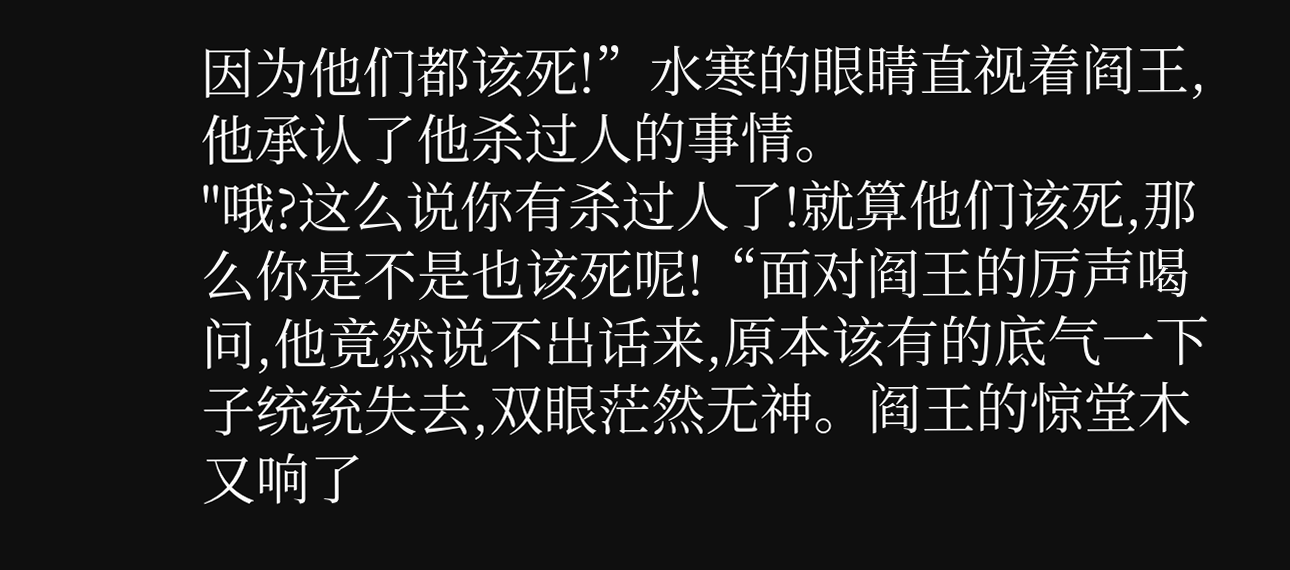因为他们都该死!”水寒的眼睛直视着阎王,他承认了他杀过人的事情。
"哦?这么说你有杀过人了!就算他们该死,那么你是不是也该死呢!“面对阎王的厉声喝问,他竟然说不出话来,原本该有的底气一下子统统失去,双眼茫然无神。阎王的惊堂木又响了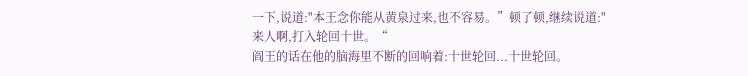一下,说道:"本王念你能从黄泉过来,也不容易。”顿了顿,继续说道:"来人啊,打入轮回十世。“
阎王的话在他的脑海里不断的回响着:十世轮回...十世轮回。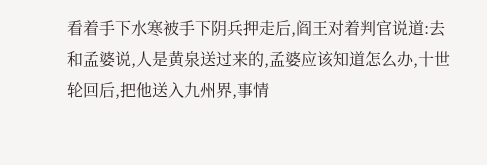看着手下水寒被手下阴兵押走后,阎王对着判官说道:去和孟婆说,人是黄泉送过来的,孟婆应该知道怎么办,十世轮回后,把他送入九州界,事情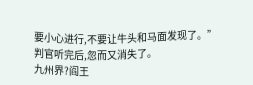要小心进行,不要让牛头和马面发现了。”
判官听完后,忽而又消失了。
九州界?阎王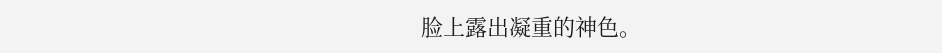脸上露出凝重的神色。